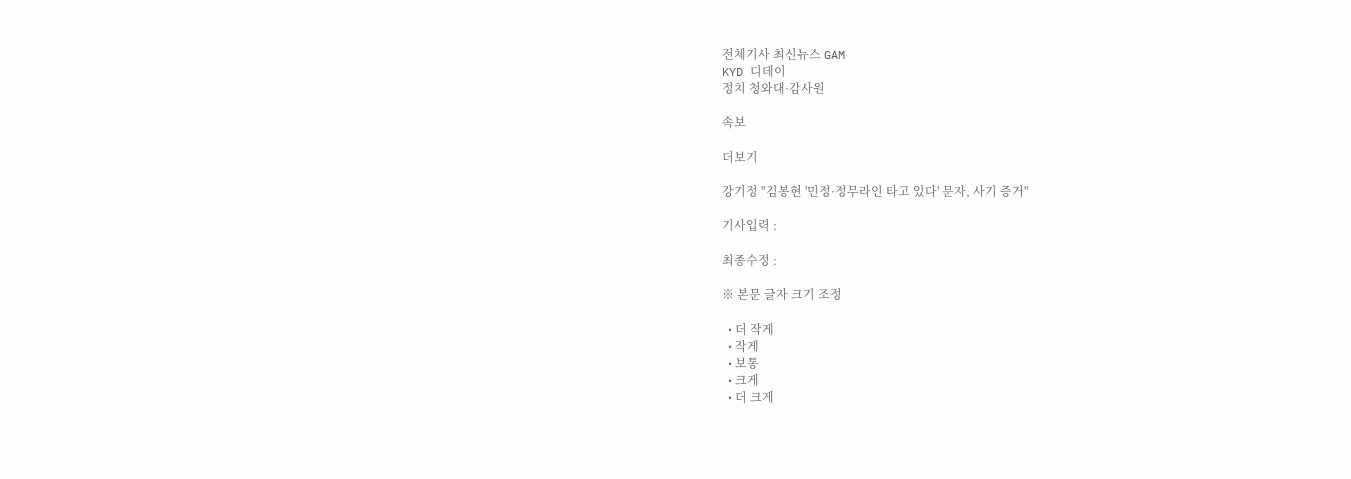전체기사 최신뉴스 GAM
KYD 디데이
정치 청와대·감사원

속보

더보기

강기정 "김봉현 '민정·정무라인 타고 있다' 문자, 사기 증거"

기사입력 :

최종수정 :

※ 본문 글자 크기 조정

  • 더 작게
  • 작게
  • 보통
  • 크게
  • 더 크게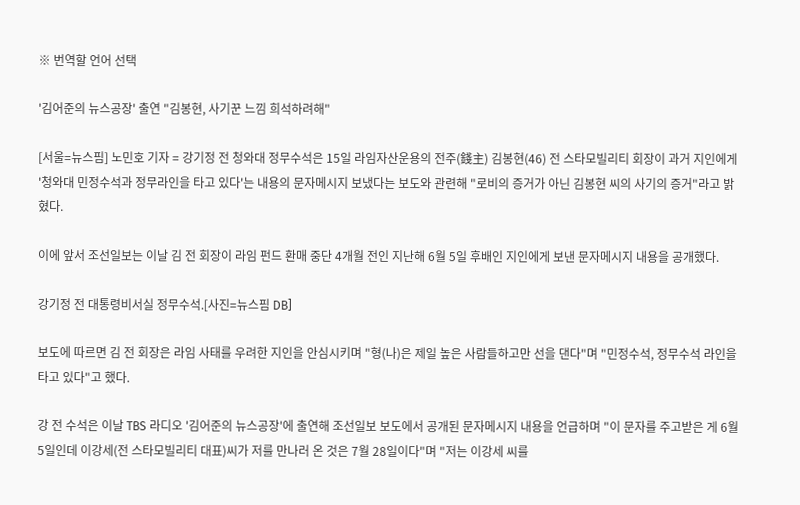※ 번역할 언어 선택

'김어준의 뉴스공장' 출연 "김봉현, 사기꾼 느낌 희석하려해"

[서울=뉴스핌] 노민호 기자 = 강기정 전 청와대 정무수석은 15일 라임자산운용의 전주(錢主) 김봉현(46) 전 스타모빌리티 회장이 과거 지인에게 '청와대 민정수석과 정무라인을 타고 있다'는 내용의 문자메시지 보냈다는 보도와 관련해 "로비의 증거가 아닌 김봉현 씨의 사기의 증거"라고 밝혔다.

이에 앞서 조선일보는 이날 김 전 회장이 라임 펀드 환매 중단 4개월 전인 지난해 6월 5일 후배인 지인에게 보낸 문자메시지 내용을 공개했다.

강기정 전 대통령비서실 정무수석.[사진=뉴스핌 DB]

보도에 따르면 김 전 회장은 라임 사태를 우려한 지인을 안심시키며 "형(나)은 제일 높은 사람들하고만 선을 댄다"며 "민정수석, 정무수석 라인을 타고 있다"고 했다.

강 전 수석은 이날 TBS 라디오 '김어준의 뉴스공장'에 출연해 조선일보 보도에서 공개된 문자메시지 내용을 언급하며 "이 문자를 주고받은 게 6월 5일인데 이강세(전 스타모빌리티 대표)씨가 저를 만나러 온 것은 7월 28일이다"며 "저는 이강세 씨를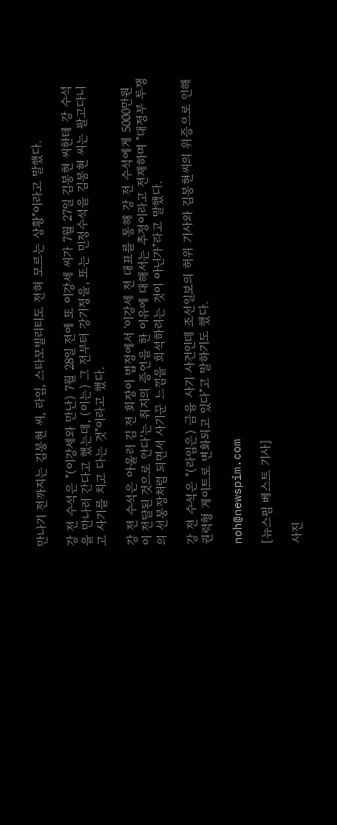만나기 전까지는 김봉현 씨, 라임, 스타모빌리티도 전혀 모르는 상황"이라고 말했다.

강 전 수석은 "(이강세와 만난) 7월 28일 전에 또 이강세 씨가 7월 27일 김봉현 씨한테 강 수석을 만나러 간다고 했는데, (이는) 그 전부터 강기정을, 또는 민정수석을 김봉현 씨는 팔고다니고 사기를 치고 다는 것"이라고 했다.

강 전 수석은 아울러 김 전 회장이 법정에서 '이강세 전 대표를 통해 강 전 수석에게 5000만원이 전달된 것으로 안다'는 취지의 증언을 한 이유에 대해서는 추정이라고 전제하며 "대정부 투쟁의 선봉장처럼 되면서 사기꾼 느낌을 희석하려는 것이 아닌가"라고 말했다.

강 전 수석은 "(라임은) 금융 사기 사건인데 조선일보의 허위 기사와 김봉현씨의 위증으로 인해 권력형 게이트로 변화되고 있다"고 말하기도 했다.

noh@newspim.com

[뉴스핌 베스트 기사]

사진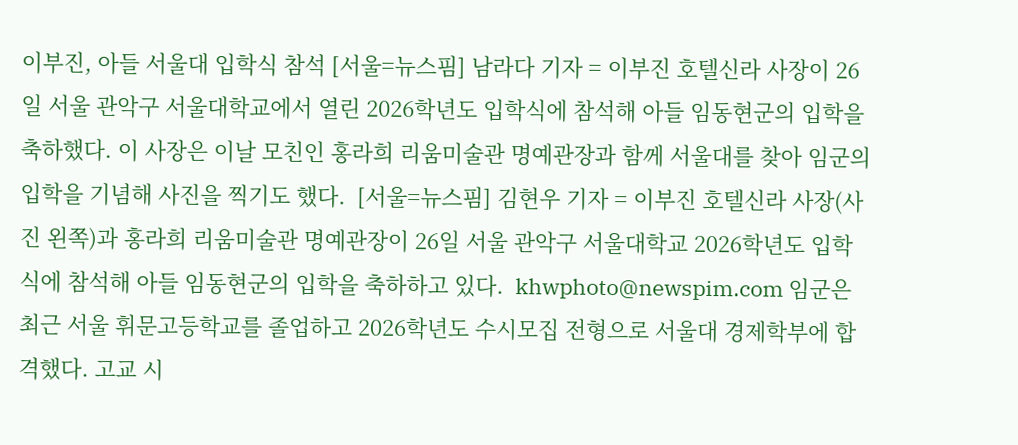이부진, 아들 서울대 입학식 참석 [서울=뉴스핌] 남라다 기자 = 이부진 호텔신라 사장이 26일 서울 관악구 서울대학교에서 열린 2026학년도 입학식에 참석해 아들 임동현군의 입학을 축하했다. 이 사장은 이날 모친인 홍라희 리움미술관 명예관장과 함께 서울대를 찾아 임군의 입학을 기념해 사진을 찍기도 했다.  [서울=뉴스핌] 김현우 기자 = 이부진 호텔신라 사장(사진 왼쪽)과 홍라희 리움미술관 명예관장이 26일 서울 관악구 서울대학교 2026학년도 입학식에 참석해 아들 임동현군의 입학을 축하하고 있다.  khwphoto@newspim.com 임군은 최근 서울 휘문고등학교를 졸업하고 2026학년도 수시모집 전형으로 서울대 경제학부에 합격했다. 고교 시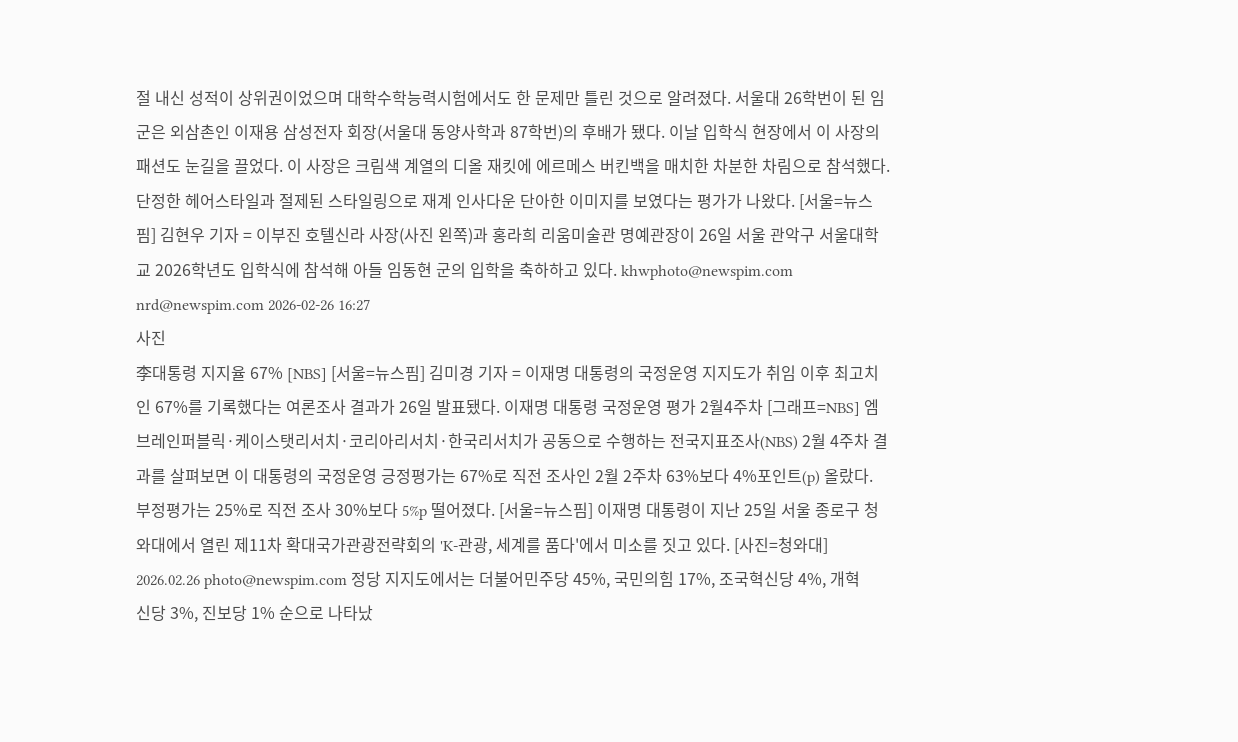절 내신 성적이 상위권이었으며 대학수학능력시험에서도 한 문제만 틀린 것으로 알려졌다. 서울대 26학번이 된 임군은 외삼촌인 이재용 삼성전자 회장(서울대 동양사학과 87학번)의 후배가 됐다. 이날 입학식 현장에서 이 사장의 패션도 눈길을 끌었다. 이 사장은 크림색 계열의 디올 재킷에 에르메스 버킨백을 매치한 차분한 차림으로 참석했다. 단정한 헤어스타일과 절제된 스타일링으로 재계 인사다운 단아한 이미지를 보였다는 평가가 나왔다. [서울=뉴스핌] 김현우 기자 = 이부진 호텔신라 사장(사진 왼쪽)과 홍라희 리움미술관 명예관장이 26일 서울 관악구 서울대학교 2026학년도 입학식에 참석해 아들 임동현 군의 입학을 축하하고 있다. khwphoto@newspim.com nrd@newspim.com 2026-02-26 16:27
사진
李대통령 지지율 67% [NBS] [서울=뉴스핌] 김미경 기자 = 이재명 대통령의 국정운영 지지도가 취임 이후 최고치인 67%를 기록했다는 여론조사 결과가 26일 발표됐다. 이재명 대통령 국정운영 평가 2월4주차 [그래프=NBS] 엠브레인퍼블릭·케이스탯리서치·코리아리서치·한국리서치가 공동으로 수행하는 전국지표조사(NBS) 2월 4주차 결과를 살펴보면 이 대통령의 국정운영 긍정평가는 67%로 직전 조사인 2월 2주차 63%보다 4%포인트(p) 올랐다.  부정평가는 25%로 직전 조사 30%보다 5%p 떨어졌다. [서울=뉴스핌] 이재명 대통령이 지난 25일 서울 종로구 청와대에서 열린 제11차 확대국가관광전략회의 'K-관광, 세계를 품다'에서 미소를 짓고 있다. [사진=청와대] 2026.02.26 photo@newspim.com 정당 지지도에서는 더불어민주당 45%, 국민의힘 17%, 조국혁신당 4%, 개혁신당 3%, 진보당 1% 순으로 나타났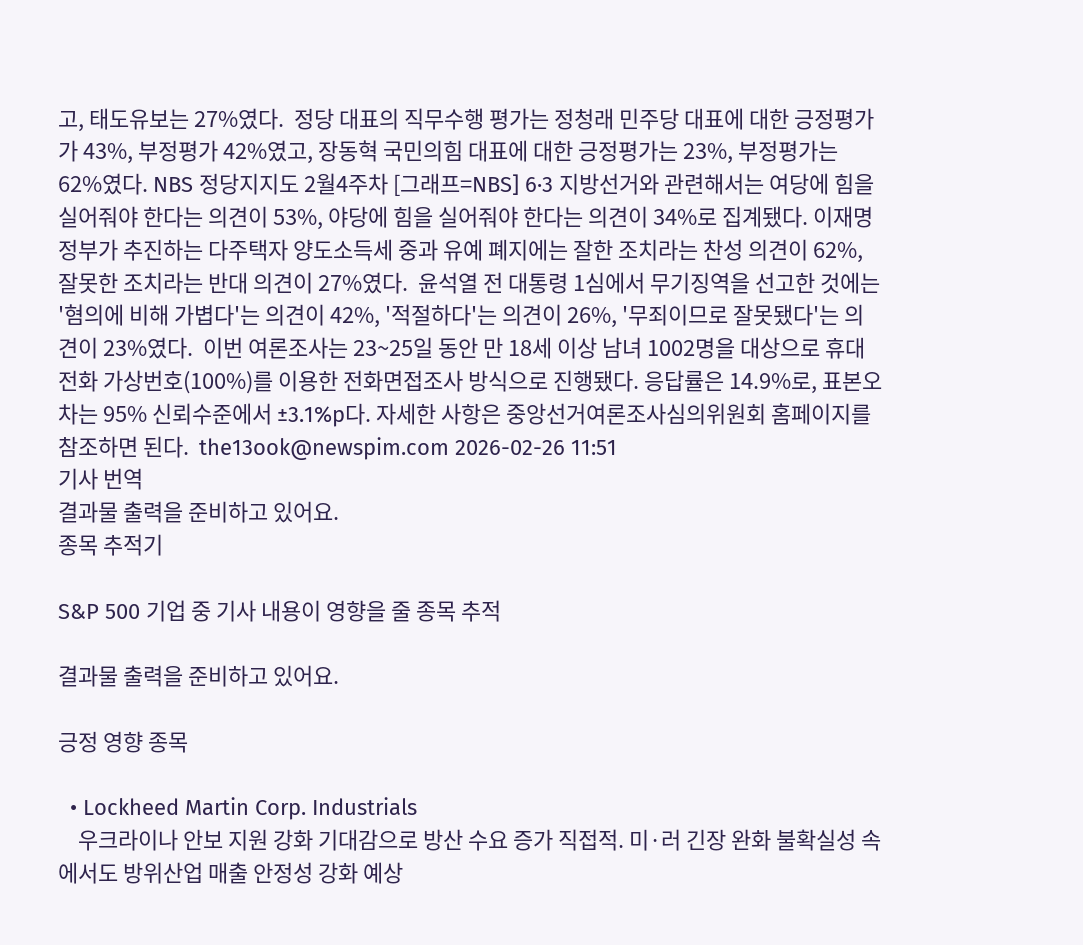고, 태도유보는 27%였다.  정당 대표의 직무수행 평가는 정청래 민주당 대표에 대한 긍정평가가 43%, 부정평가 42%였고, 장동혁 국민의힘 대표에 대한 긍정평가는 23%, 부정평가는 62%였다. NBS 정당지지도 2월4주차 [그래프=NBS] 6·3 지방선거와 관련해서는 여당에 힘을 실어줘야 한다는 의견이 53%, 야당에 힘을 실어줘야 한다는 의견이 34%로 집계됐다. 이재명 정부가 추진하는 다주택자 양도소득세 중과 유예 폐지에는 잘한 조치라는 찬성 의견이 62%, 잘못한 조치라는 반대 의견이 27%였다.  윤석열 전 대통령 1심에서 무기징역을 선고한 것에는 '혐의에 비해 가볍다'는 의견이 42%, '적절하다'는 의견이 26%, '무죄이므로 잘못됐다'는 의견이 23%였다.  이번 여론조사는 23~25일 동안 만 18세 이상 남녀 1002명을 대상으로 휴대전화 가상번호(100%)를 이용한 전화면접조사 방식으로 진행됐다. 응답률은 14.9%로, 표본오차는 95% 신뢰수준에서 ±3.1%p다. 자세한 사항은 중앙선거여론조사심의위원회 홈페이지를 참조하면 된다.  the13ook@newspim.com 2026-02-26 11:51
기사 번역
결과물 출력을 준비하고 있어요.
종목 추적기

S&P 500 기업 중 기사 내용이 영향을 줄 종목 추적

결과물 출력을 준비하고 있어요.

긍정 영향 종목

  • Lockheed Martin Corp. Industrials
    우크라이나 안보 지원 강화 기대감으로 방산 수요 증가 직접적. 미·러 긴장 완화 불확실성 속에서도 방위산업 매출 안정성 강화 예상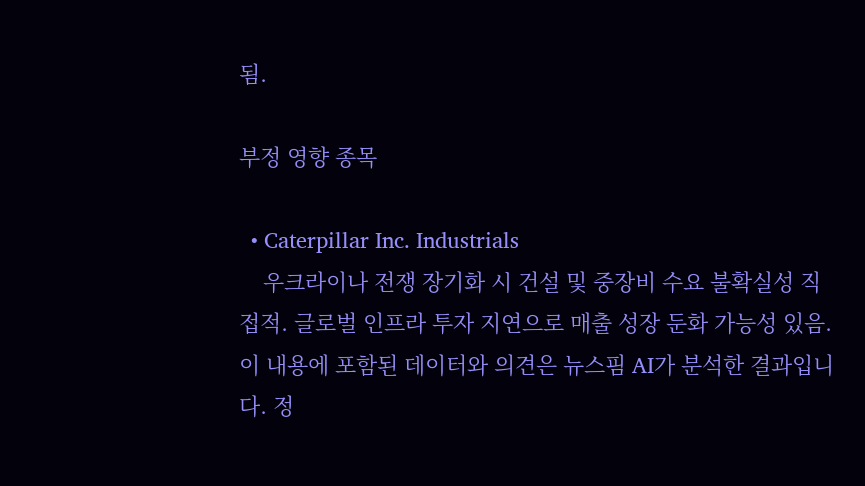됨.

부정 영향 종목

  • Caterpillar Inc. Industrials
    우크라이나 전쟁 장기화 시 건설 및 중장비 수요 불확실성 직접적. 글로벌 인프라 투자 지연으로 매출 성장 둔화 가능성 있음.
이 내용에 포함된 데이터와 의견은 뉴스핌 AI가 분석한 결과입니다. 정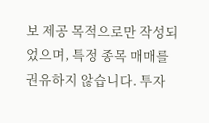보 제공 목적으로만 작성되었으며, 특정 종목 매매를 권유하지 않습니다. 투자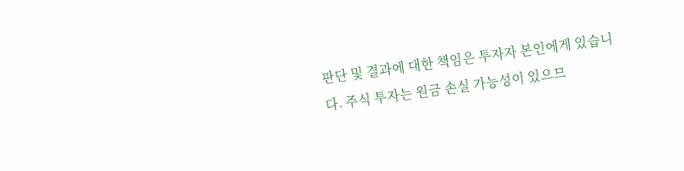판단 및 결과에 대한 책임은 투자자 본인에게 있습니다. 주식 투자는 원금 손실 가능성이 있으므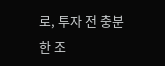로, 투자 전 충분한 조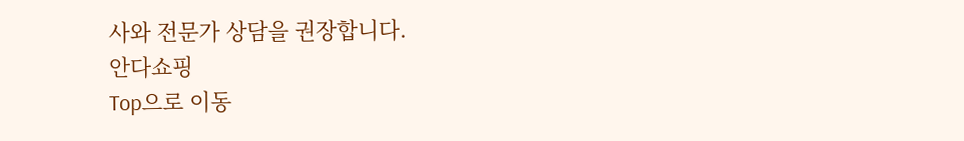사와 전문가 상담을 권장합니다.
안다쇼핑
Top으로 이동